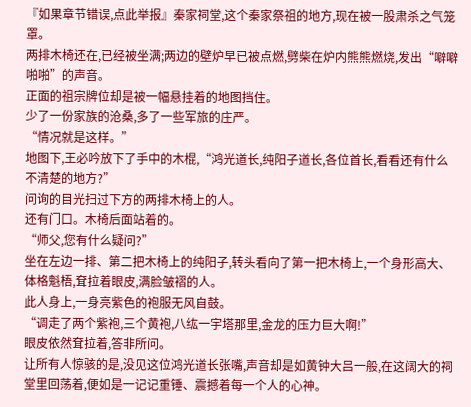『如果章节错误,点此举报』秦家祠堂,这个秦家祭祖的地方,现在被一股肃杀之气笼罩。
两排木椅还在,已经被坐满;两边的壁炉早已被点燃,劈柴在炉内熊熊燃烧,发出“噼噼啪啪”的声音。
正面的祖宗牌位却是被一幅悬挂着的地图挡住。
少了一份家族的沧桑,多了一些军旅的庄严。
“情况就是这样。”
地图下,王必吟放下了手中的木棍,“鸿光道长,纯阳子道长,各位首长,看看还有什么不清楚的地方?”
问询的目光扫过下方的两排木椅上的人。
还有门口。木椅后面站着的。
“师父,您有什么疑问?”
坐在左边一排、第二把木椅上的纯阳子,转头看向了第一把木椅上,一个身形高大、体格魁梧,耷拉着眼皮,满脸皱褶的人。
此人身上,一身亮紫色的袍服无风自鼓。
“调走了两个紫袍,三个黄袍,八纮一宇塔那里,金龙的压力巨大啊!”
眼皮依然耷拉着,答非所问。
让所有人惊骇的是,没见这位鸿光道长张嘴,声音却是如黄钟大吕一般,在这阔大的祠堂里回荡着,便如是一记记重锤、震撼着每一个人的心神。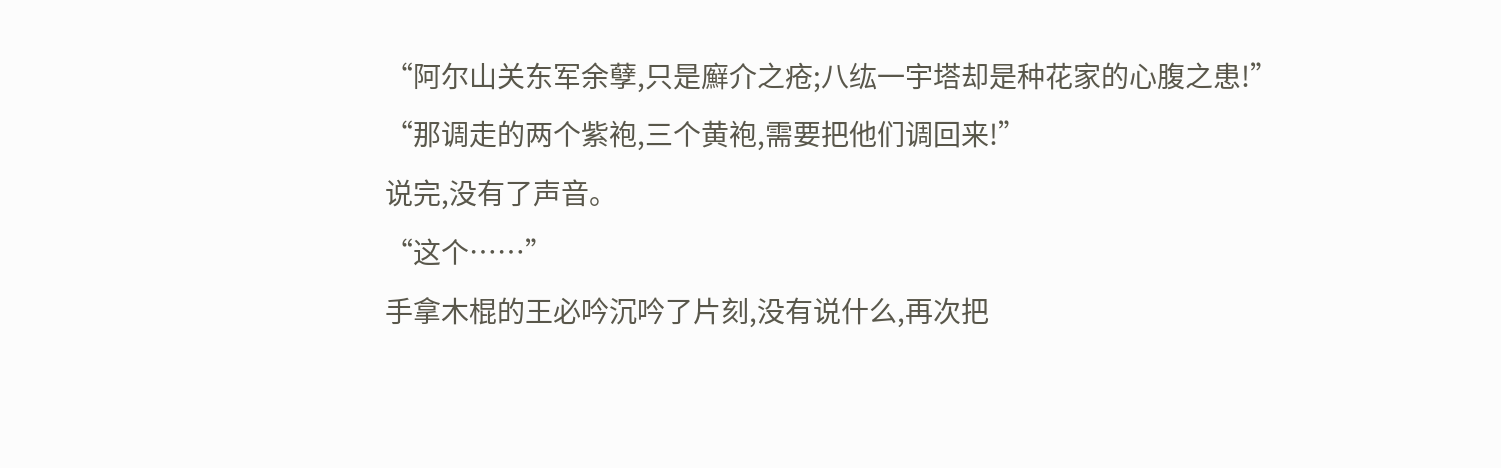“阿尔山关东军余孽,只是廯介之疮;八纮一宇塔却是种花家的心腹之患!”
“那调走的两个紫袍,三个黄袍,需要把他们调回来!”
说完,没有了声音。
“这个……”
手拿木棍的王必吟沉吟了片刻,没有说什么,再次把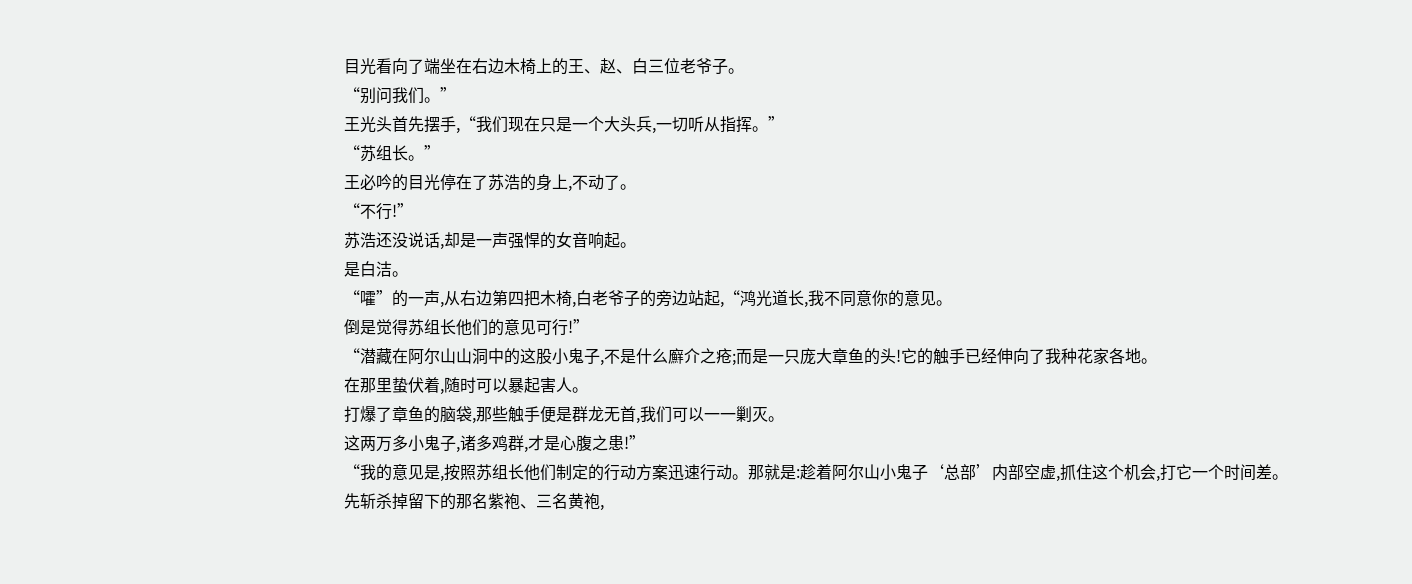目光看向了端坐在右边木椅上的王、赵、白三位老爷子。
“别问我们。”
王光头首先摆手,“我们现在只是一个大头兵,一切听从指挥。”
“苏组长。”
王必吟的目光停在了苏浩的身上,不动了。
“不行!”
苏浩还没说话,却是一声强悍的女音响起。
是白洁。
“嚯”的一声,从右边第四把木椅,白老爷子的旁边站起,“鸿光道长,我不同意你的意见。
倒是觉得苏组长他们的意见可行!”
“潜藏在阿尔山山洞中的这股小鬼子,不是什么廯介之疮;而是一只庞大章鱼的头!它的触手已经伸向了我种花家各地。
在那里蛰伏着,随时可以暴起害人。
打爆了章鱼的脑袋,那些触手便是群龙无首,我们可以一一剿灭。
这两万多小鬼子,诸多鸡群,才是心腹之患!”
“我的意见是,按照苏组长他们制定的行动方案迅速行动。那就是:趁着阿尔山小鬼子‘总部’内部空虚,抓住这个机会,打它一个时间差。
先斩杀掉留下的那名紫袍、三名黄袍,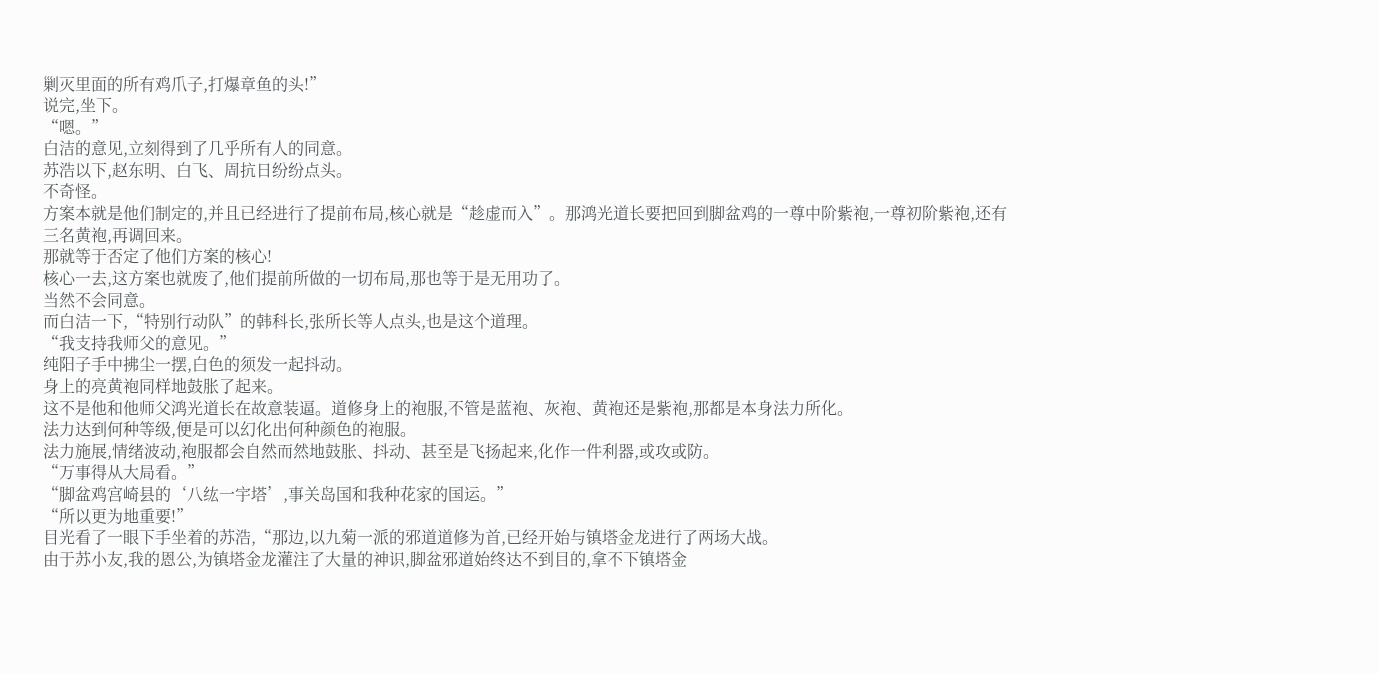剿灭里面的所有鸡爪子,打爆章鱼的头!”
说完,坐下。
“嗯。”
白洁的意见,立刻得到了几乎所有人的同意。
苏浩以下,赵东明、白飞、周抗日纷纷点头。
不奇怪。
方案本就是他们制定的,并且已经进行了提前布局,核心就是“趁虚而入”。那鸿光道长要把回到脚盆鸡的一尊中阶紫袍,一尊初阶紫袍,还有三名黄袍,再调回来。
那就等于否定了他们方案的核心!
核心一去,这方案也就废了,他们提前所做的一切布局,那也等于是无用功了。
当然不会同意。
而白洁一下,“特别行动队”的韩科长,张所长等人点头,也是这个道理。
“我支持我师父的意见。”
纯阳子手中拂尘一摆,白色的须发一起抖动。
身上的亮黄袍同样地鼓胀了起来。
这不是他和他师父鸿光道长在故意装逼。道修身上的袍服,不管是蓝袍、灰袍、黄袍还是紫袍,那都是本身法力所化。
法力达到何种等级,便是可以幻化出何种颜色的袍服。
法力施展,情绪波动,袍服都会自然而然地鼓胀、抖动、甚至是飞扬起来,化作一件利器,或攻或防。
“万事得从大局看。”
“脚盆鸡宫崎县的‘八纮一宇塔’,事关岛国和我种花家的国运。”
“所以更为地重要!”
目光看了一眼下手坐着的苏浩,“那边,以九菊一派的邪道道修为首,已经开始与镇塔金龙进行了两场大战。
由于苏小友,我的恩公,为镇塔金龙灌注了大量的神识,脚盆邪道始终达不到目的,拿不下镇塔金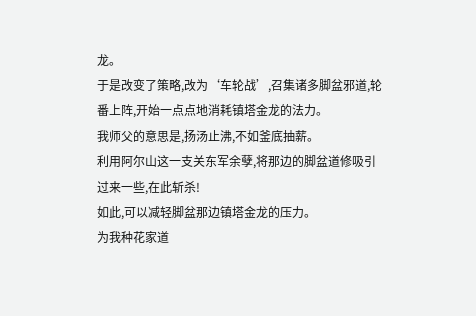龙。
于是改变了策略,改为‘车轮战’,召集诸多脚盆邪道,轮番上阵,开始一点点地消耗镇塔金龙的法力。
我师父的意思是,扬汤止沸,不如釜底抽薪。
利用阿尔山这一支关东军余孽,将那边的脚盆道修吸引过来一些,在此斩杀!
如此,可以减轻脚盆那边镇塔金龙的压力。
为我种花家道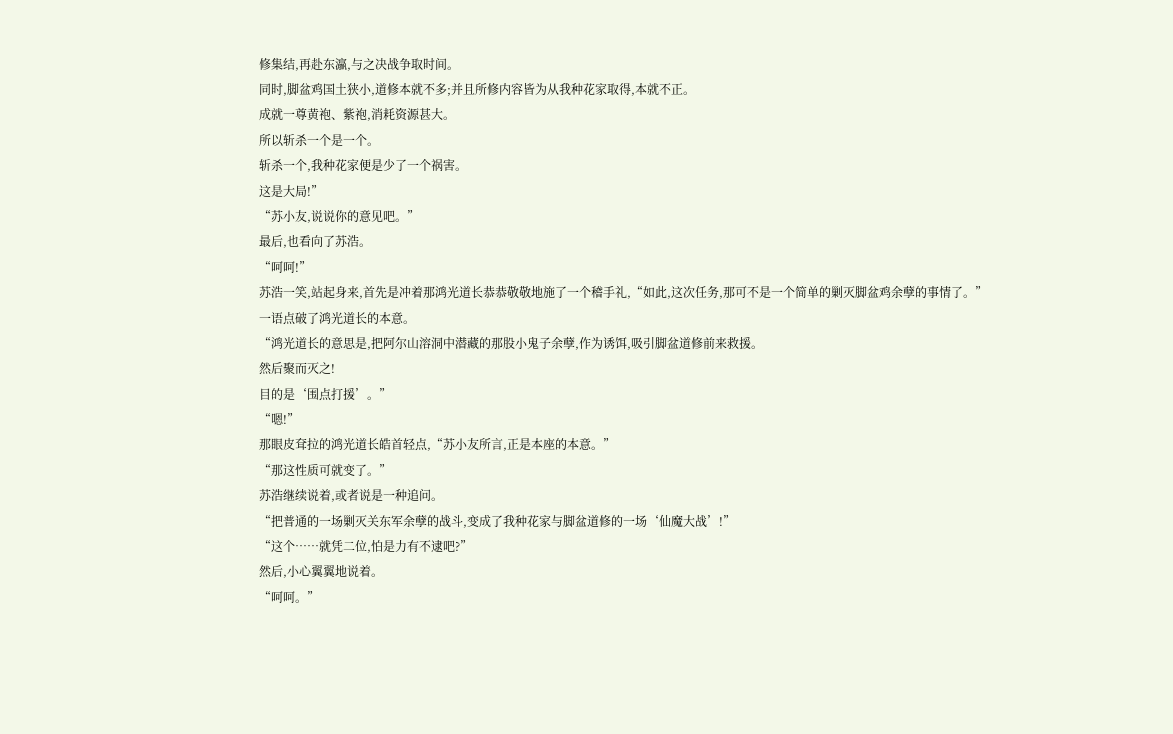修集结,再赴东瀛,与之决战争取时间。
同时,脚盆鸡国土狭小,道修本就不多;并且所修内容皆为从我种花家取得,本就不正。
成就一尊黄袍、紫袍,消耗资源甚大。
所以斩杀一个是一个。
斩杀一个,我种花家便是少了一个祸害。
这是大局!”
“苏小友,说说你的意见吧。”
最后,也看向了苏浩。
“呵呵!”
苏浩一笑,站起身来,首先是冲着那鸿光道长恭恭敬敬地施了一个稽手礼,“如此,这次任务,那可不是一个简单的剿灭脚盆鸡余孽的事情了。”
一语点破了鸿光道长的本意。
“鸿光道长的意思是,把阿尔山溶洞中潜藏的那股小鬼子余孽,作为诱饵,吸引脚盆道修前来救援。
然后聚而灭之!
目的是‘围点打援’。”
“嗯!”
那眼皮耷拉的鸿光道长皓首轻点,“苏小友所言,正是本座的本意。”
“那这性质可就变了。”
苏浩继续说着,或者说是一种追问。
“把普通的一场剿灭关东军余孽的战斗,变成了我种花家与脚盆道修的一场‘仙魔大战’!”
“这个……就凭二位,怕是力有不逮吧?”
然后,小心翼翼地说着。
“呵呵。”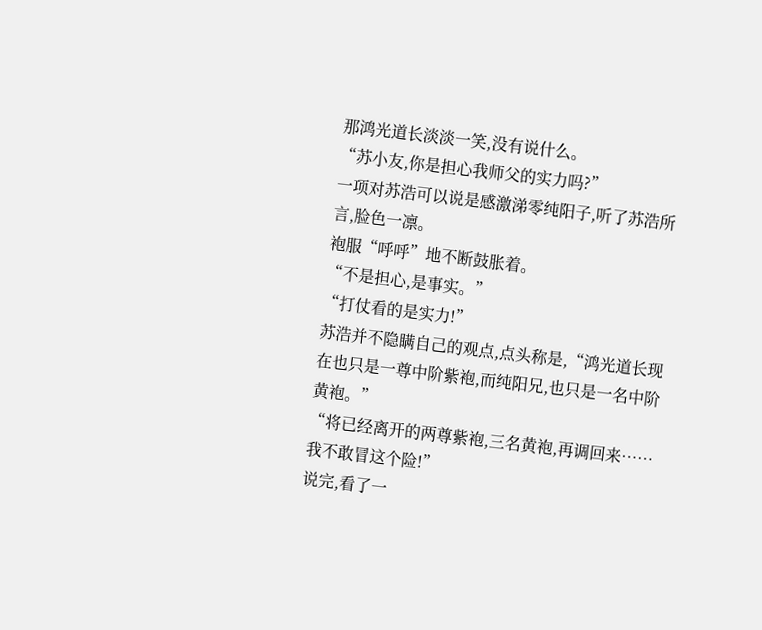那鸿光道长淡淡一笑,没有说什么。
“苏小友,你是担心我师父的实力吗?”
一项对苏浩可以说是感激涕零纯阳子,听了苏浩所言,脸色一凛。
袍服“呼呼”地不断鼓胀着。
“不是担心,是事实。”
“打仗看的是实力!”
苏浩并不隐瞒自己的观点,点头称是,“鸿光道长现在也只是一尊中阶紫袍,而纯阳兄,也只是一名中阶黄袍。”
“将已经离开的两尊紫袍,三名黄袍,再调回来……我不敢冒这个险!”
说完,看了一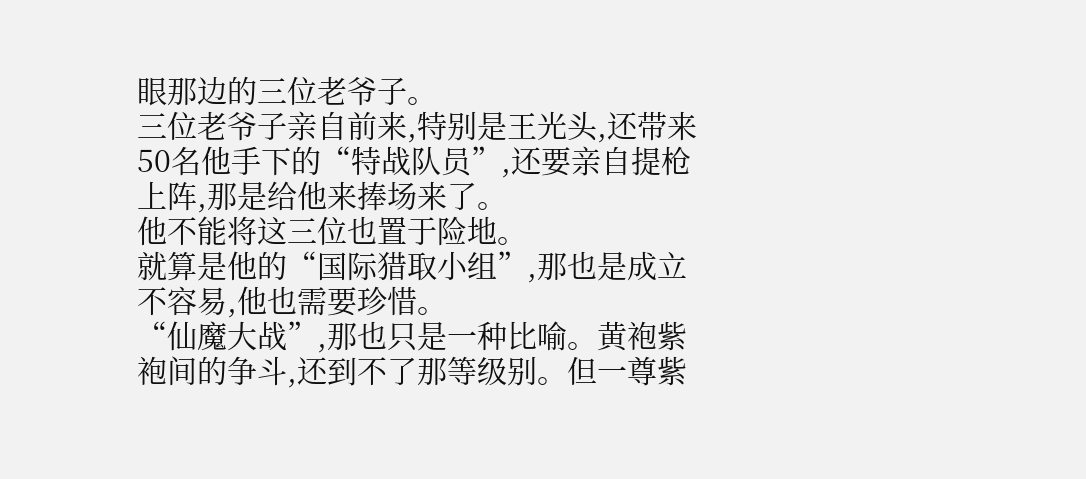眼那边的三位老爷子。
三位老爷子亲自前来,特别是王光头,还带来50名他手下的“特战队员”,还要亲自提枪上阵,那是给他来捧场来了。
他不能将这三位也置于险地。
就算是他的“国际猎取小组”,那也是成立不容易,他也需要珍惜。
“仙魔大战”,那也只是一种比喻。黄袍紫袍间的争斗,还到不了那等级别。但一尊紫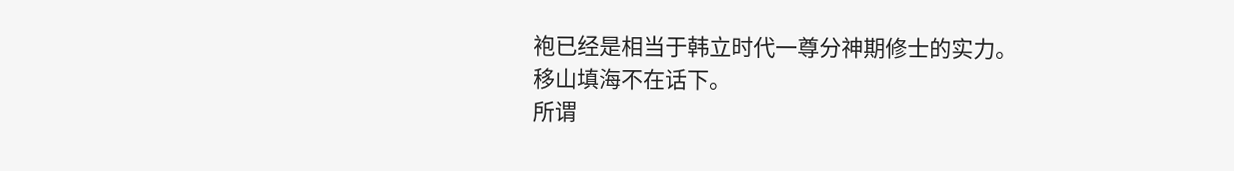袍已经是相当于韩立时代一尊分神期修士的实力。
移山填海不在话下。
所谓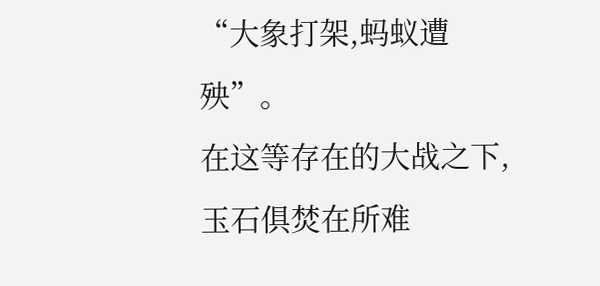“大象打架,蚂蚁遭殃”。
在这等存在的大战之下,玉石俱焚在所难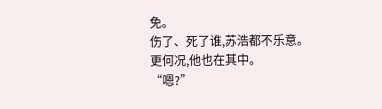免。
伤了、死了谁,苏浩都不乐意。
更何况,他也在其中。
“嗯?”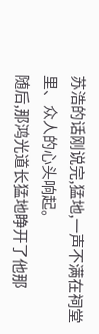苏浩的话刚说完,猛地,一声不满在祠堂里、众人的心头响起。
随后,那鸿光道长猛地睁开了他那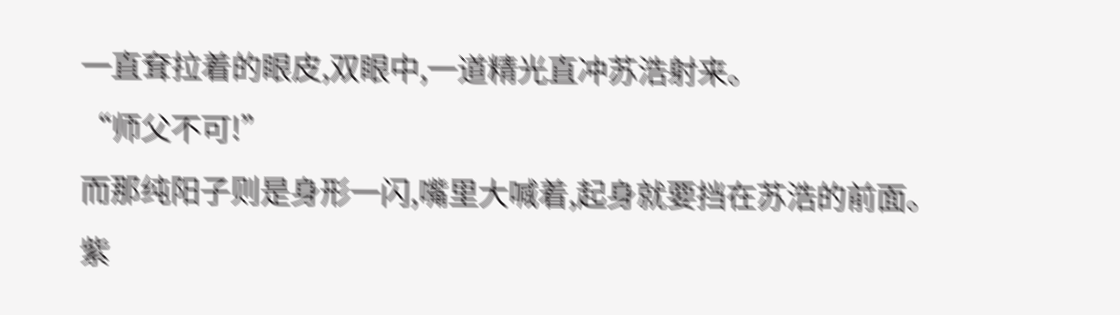一直耷拉着的眼皮,双眼中,一道精光直冲苏浩射来。
“师父不可!”
而那纯阳子则是身形一闪,嘴里大喊着,起身就要挡在苏浩的前面。
紫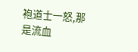袍道士一怒,那是流血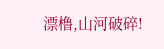漂橹,山河破碎!